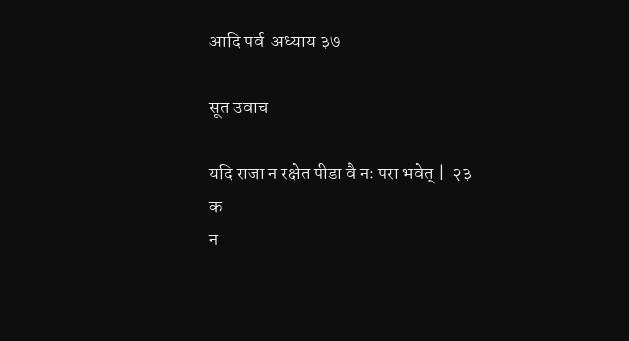आदि पर्व  अध्याय ३७

सूत उवाच

यदि राजा न रक्षेत पीडा वै नः परा भवेत् |  २३   क
न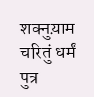शक्नुय़ाम चरितुं धर्मं पुत्र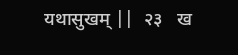यथासुखम् ||  २३   ख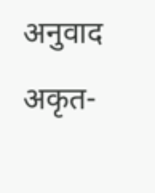अनुवाद

अकृत-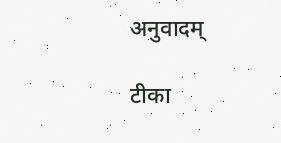अनुवादम्

टीका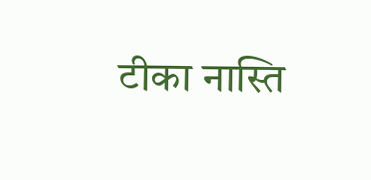टीका नास्ति